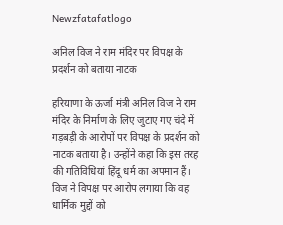Newzfatafatlogo

अनिल विज ने राम मंदिर पर विपक्ष के प्रदर्शन को बताया नाटक

हरियाणा के ऊर्जा मंत्री अनिल विज ने राम मंदिर के निर्माण के लिए जुटाए गए चंदे में गड़बड़ी के आरोपों पर विपक्ष के प्रदर्शन को नाटक बताया है। उन्होंने कहा कि इस तरह की गतिविधियां हिंदू धर्म का अपमान हैं। विज ने विपक्ष पर आरोप लगाया कि वह धार्मिक मुद्दों को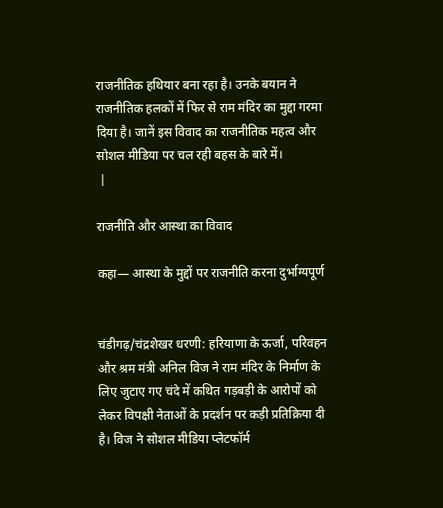राजनीतिक हथियार बना रहा है। उनके बयान ने राजनीतिक हलकों में फिर से राम मंदिर का मुद्दा गरमा दिया है। जानें इस विवाद का राजनीतिक महत्व और सोशल मीडिया पर चल रही बहस के बारे में।
 |

राजनीति और आस्था का विवाद

कहा— आस्था के मुद्दों पर राजनीति करना दुर्भाग्यपूर्ण


चंडीगढ़/चंद्रशेखर धरणी: हरियाणा के ऊर्जा, परिवहन और श्रम मंत्री अनिल विज ने राम मंदिर के निर्माण के लिए जुटाए गए चंदे में कथित गड़बड़ी के आरोपों को लेकर विपक्षी नेताओं के प्रदर्शन पर कड़ी प्रतिक्रिया दी है। विज ने सोशल मीडिया प्लेटफॉर्म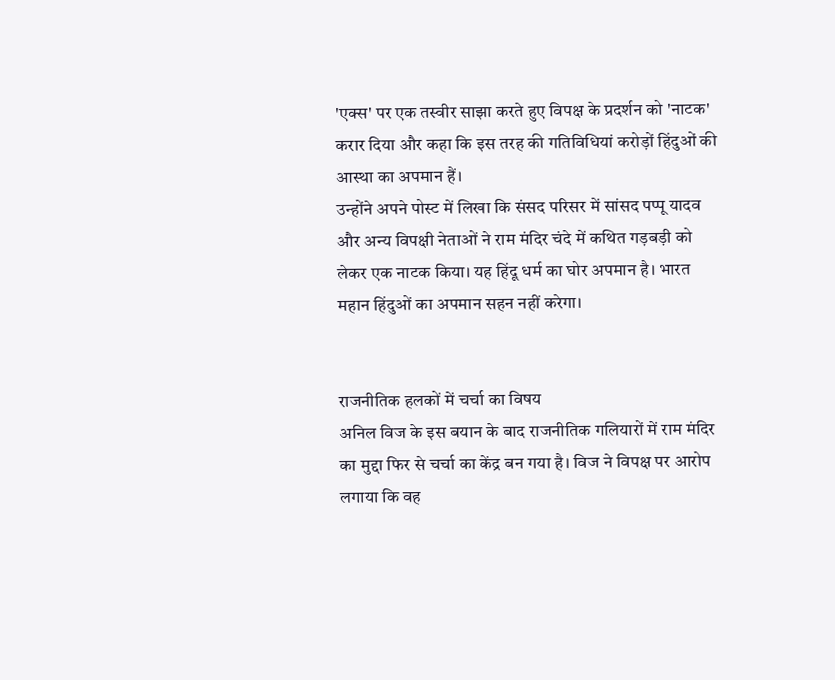'एक्स' पर एक तस्वीर साझा करते हुए विपक्ष के प्रदर्शन को 'नाटक' करार दिया और कहा कि इस तरह की गतिविधियां करोड़ों हिंदुओं की आस्था का अपमान हैं।
उन्होंने अपने पोस्ट में लिखा कि संसद परिसर में सांसद पप्पू यादव और अन्य विपक्षी नेताओं ने राम मंदिर चंदे में कथित गड़बड़ी को लेकर एक नाटक किया। यह हिंदू धर्म का घोर अपमान है। भारत महान हिंदुओं का अपमान सहन नहीं करेगा।


राजनीतिक हलकों में चर्चा का विषय
अनिल विज के इस बयान के बाद राजनीतिक गलियारों में राम मंदिर का मुद्दा फिर से चर्चा का केंद्र बन गया है। विज ने विपक्ष पर आरोप लगाया कि वह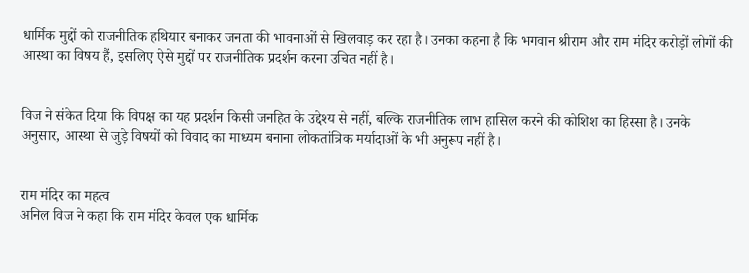धार्मिक मुद्दों को राजनीतिक हथियार बनाकर जनता की भावनाओं से खिलवाड़ कर रहा है। उनका कहना है कि भगवान श्रीराम और राम मंदिर करोड़ों लोगों की आस्था का विषय हैं, इसलिए ऐसे मुद्दों पर राजनीतिक प्रदर्शन करना उचित नहीं है।


विज ने संकेत दिया कि विपक्ष का यह प्रदर्शन किसी जनहित के उद्देश्य से नहीं, बल्कि राजनीतिक लाभ हासिल करने की कोशिश का हिस्सा है। उनके अनुसार, आस्था से जुड़े विषयों को विवाद का माध्यम बनाना लोकतांत्रिक मर्यादाओं के भी अनुरूप नहीं है।


राम मंदिर का महत्व
अनिल विज ने कहा कि राम मंदिर केवल एक धार्मिक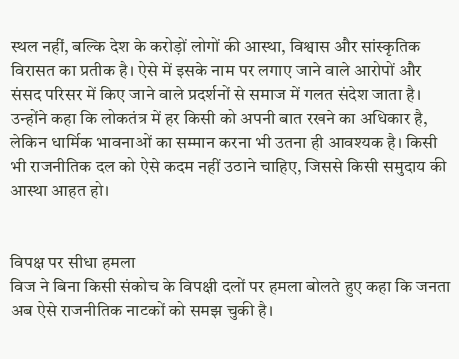स्थल नहीं, बल्कि देश के करोड़ों लोगों की आस्था, विश्वास और सांस्कृतिक विरासत का प्रतीक है। ऐसे में इसके नाम पर लगाए जाने वाले आरोपों और संसद परिसर में किए जाने वाले प्रदर्शनों से समाज में गलत संदेश जाता है। उन्होंने कहा कि लोकतंत्र में हर किसी को अपनी बात रखने का अधिकार है, लेकिन धार्मिक भावनाओं का सम्मान करना भी उतना ही आवश्यक है। किसी भी राजनीतिक दल को ऐसे कदम नहीं उठाने चाहिए, जिससे किसी समुदाय की आस्था आहत हो।


विपक्ष पर सीधा हमला
विज ने बिना किसी संकोच के विपक्षी दलों पर हमला बोलते हुए कहा कि जनता अब ऐसे राजनीतिक नाटकों को समझ चुकी है।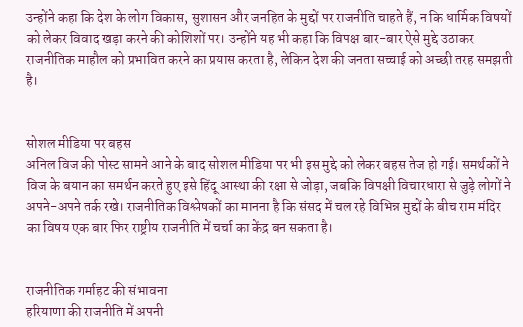उन्होंने कहा कि देश के लोग विकास, सुशासन और जनहित के मुद्दों पर राजनीति चाहते हैं, न कि धार्मिक विषयों को लेकर विवाद खड़ा करने की कोशिशों पर। उन्होंने यह भी कहा कि विपक्ष बार-बार ऐसे मुद्दे उठाकर राजनीतिक माहौल को प्रभावित करने का प्रयास करता है, लेकिन देश की जनता सच्चाई को अच्छी तरह समझती है।


सोशल मीडिया पर बहस
अनिल विज की पोस्ट सामने आने के बाद सोशल मीडिया पर भी इस मुद्दे को लेकर बहस तेज हो गई। समर्थकों ने विज के बयान का समर्थन करते हुए इसे हिंदू आस्था की रक्षा से जोड़ा, जबकि विपक्षी विचारधारा से जुड़े लोगों ने अपने-अपने तर्क रखे। राजनीतिक विश्लेषकों का मानना है कि संसद में चल रहे विभिन्न मुद्दों के बीच राम मंदिर का विषय एक बार फिर राष्ट्रीय राजनीति में चर्चा का केंद्र बन सकता है।


राजनीतिक गर्माहट की संभावना
हरियाणा की राजनीति में अपनी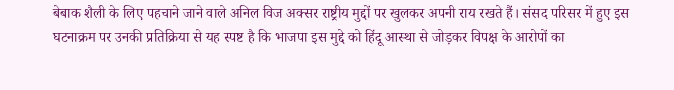बेबाक शैली के लिए पहचाने जाने वाले अनिल विज अक्सर राष्ट्रीय मुद्दों पर खुलकर अपनी राय रखते हैं। संसद परिसर में हुए इस घटनाक्रम पर उनकी प्रतिक्रिया से यह स्पष्ट है कि भाजपा इस मुद्दे को हिंदू आस्था से जोड़कर विपक्ष के आरोपों का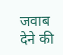जवाब देने की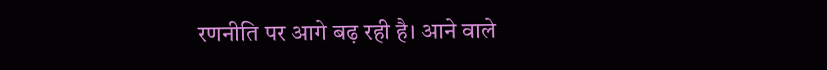रणनीति पर आगे बढ़ रही है। आने वाले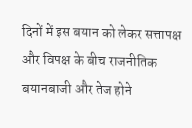दिनों में इस बयान को लेकर सत्तापक्ष और विपक्ष के बीच राजनीतिक बयानबाजी और तेज होने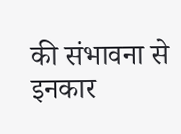की संभावना से इनकार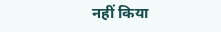नहीं किया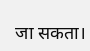जा सकता।